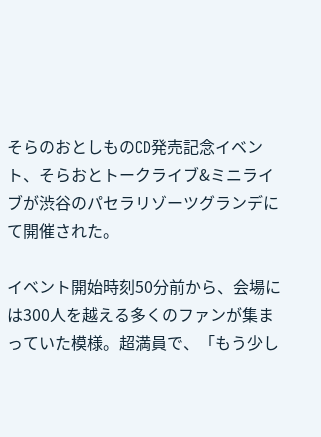そらのおとしものCD発売記念イベント、そらおとトークライブ&ミニライブが渋谷のパセラリゾーツグランデにて開催された。

イベント開始時刻50分前から、会場には300人を越える多くのファンが集まっていた模様。超満員で、「もう少し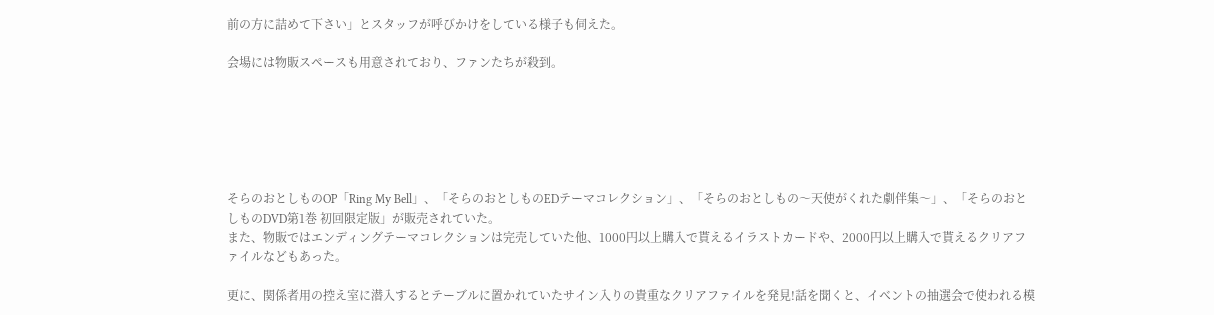前の方に詰めて下さい」とスタッフが呼びかけをしている様子も伺えた。

会場には物販スペースも用意されており、ファンたちが殺到。






そらのおとしものOP「Ring My Bell」、「そらのおとしものEDテーマコレクション」、「そらのおとしもの〜天使がくれた劇伴集〜」、「そらのおとしものDVD第1巻 初回限定版」が販売されていた。
また、物販ではエンディングテーマコレクションは完売していた他、1000円以上購入で貰えるイラストカードや、2000円以上購入で貰えるクリアファイルなどもあった。

更に、関係者用の控え室に潜入するとテーブルに置かれていたサイン入りの貴重なクリアファイルを発見!話を聞くと、イベントの抽選会で使われる模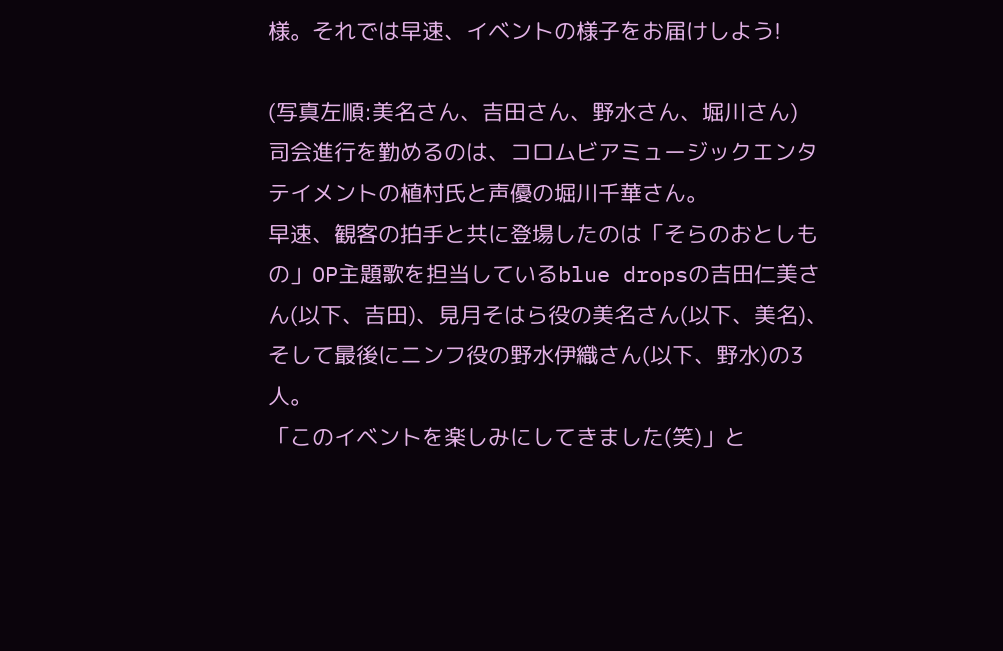様。それでは早速、イベントの様子をお届けしよう!

(写真左順:美名さん、吉田さん、野水さん、堀川さん)
司会進行を勤めるのは、コロムビアミュージックエンタテイメントの植村氏と声優の堀川千華さん。
早速、観客の拍手と共に登場したのは「そらのおとしもの」OP主題歌を担当しているblue dropsの吉田仁美さん(以下、吉田)、見月そはら役の美名さん(以下、美名)、そして最後にニンフ役の野水伊織さん(以下、野水)の3人。
「このイベントを楽しみにしてきました(笑)」と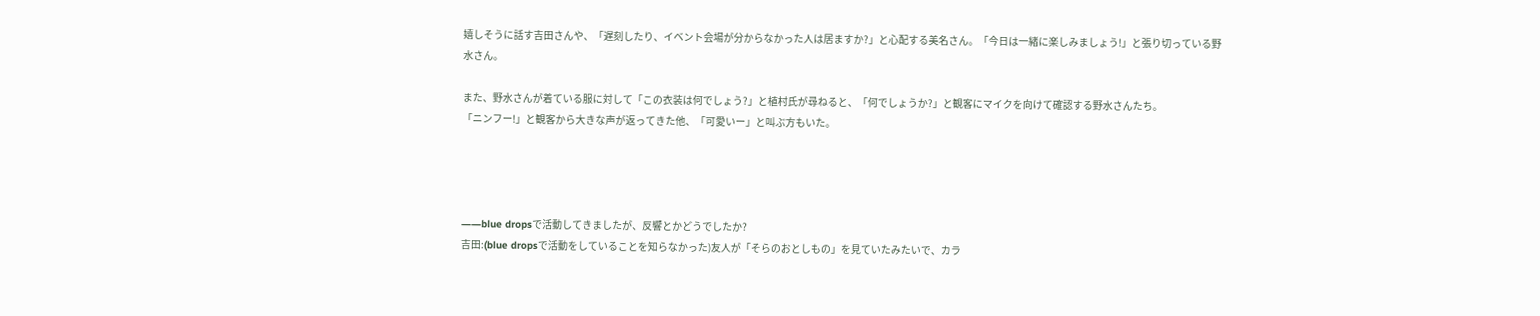嬉しそうに話す吉田さんや、「遅刻したり、イベント会場が分からなかった人は居ますか?」と心配する美名さん。「今日は一緒に楽しみましょう!」と張り切っている野水さん。

また、野水さんが着ている服に対して「この衣装は何でしょう?」と植村氏が尋ねると、「何でしょうか?」と観客にマイクを向けて確認する野水さんたち。
「ニンフー!」と観客から大きな声が返ってきた他、「可愛いー」と叫ぶ方もいた。




――blue dropsで活動してきましたが、反響とかどうでしたか?
吉田:(blue dropsで活動をしていることを知らなかった)友人が「そらのおとしもの」を見ていたみたいで、カラ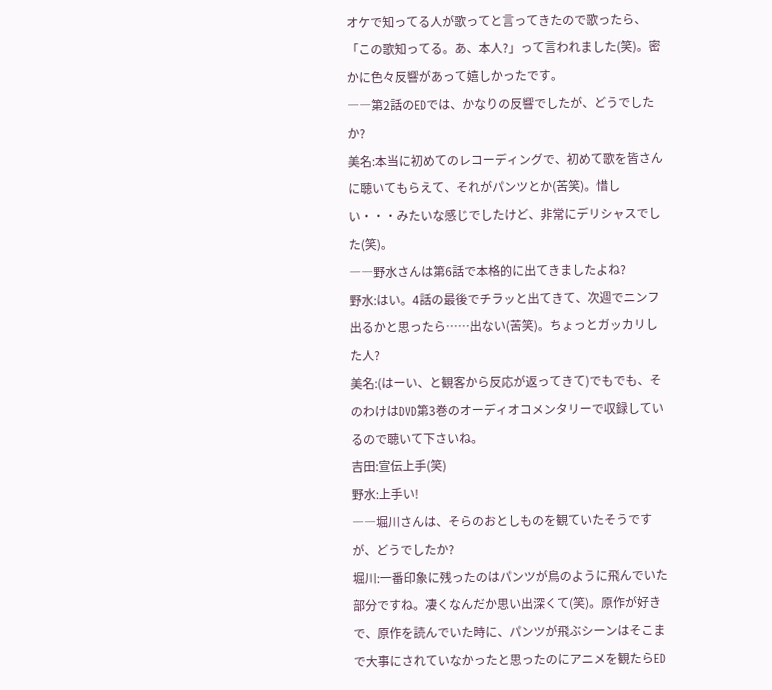オケで知ってる人が歌ってと言ってきたので歌ったら、「この歌知ってる。あ、本人?」って言われました(笑)。密かに色々反響があって嬉しかったです。
――第2話のEDでは、かなりの反響でしたが、どうでしたか?
美名:本当に初めてのレコーディングで、初めて歌を皆さんに聴いてもらえて、それがパンツとか(苦笑)。惜しい・・・みたいな感じでしたけど、非常にデリシャスでした(笑)。
――野水さんは第6話で本格的に出てきましたよね?
野水:はい。4話の最後でチラッと出てきて、次週でニンフ出るかと思ったら……出ない(苦笑)。ちょっとガッカリした人?
美名:(はーい、と観客から反応が返ってきて)でもでも、そのわけはDVD第3巻のオーディオコメンタリーで収録しているので聴いて下さいね。
吉田:宣伝上手(笑)
野水:上手い!
――堀川さんは、そらのおとしものを観ていたそうですが、どうでしたか?
堀川:一番印象に残ったのはパンツが鳥のように飛んでいた部分ですね。凄くなんだか思い出深くて(笑)。原作が好きで、原作を読んでいた時に、パンツが飛ぶシーンはそこまで大事にされていなかったと思ったのにアニメを観たらED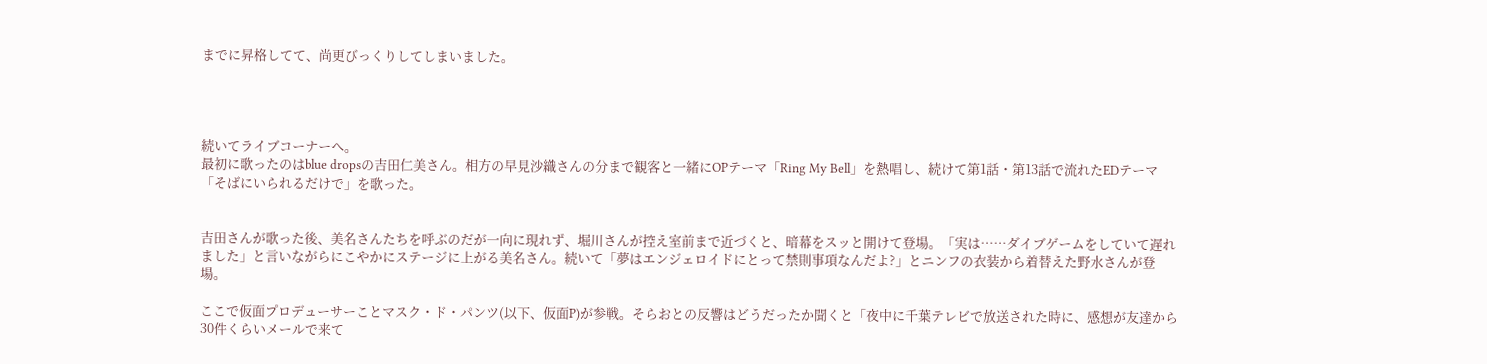までに昇格してて、尚更びっくりしてしまいました。




続いてライブコーナーへ。
最初に歌ったのはblue dropsの吉田仁美さん。相方の早見沙織さんの分まで観客と一緒にOPテーマ「Ring My Bell」を熱唱し、続けて第1話・第13話で流れたEDテーマ「そばにいられるだけで」を歌った。


吉田さんが歌った後、美名さんたちを呼ぶのだが一向に現れず、堀川さんが控え室前まで近づくと、暗幕をスッと開けて登場。「実は……ダイブゲームをしていて遅れました」と言いながらにこやかにステージに上がる美名さん。続いて「夢はエンジェロイドにとって禁則事項なんだよ?」とニンフの衣装から着替えた野水さんが登場。

ここで仮面プロデューサーことマスク・ド・パンツ(以下、仮面P)が参戦。そらおとの反響はどうだったか聞くと「夜中に千葉テレビで放送された時に、感想が友達から30件くらいメールで来て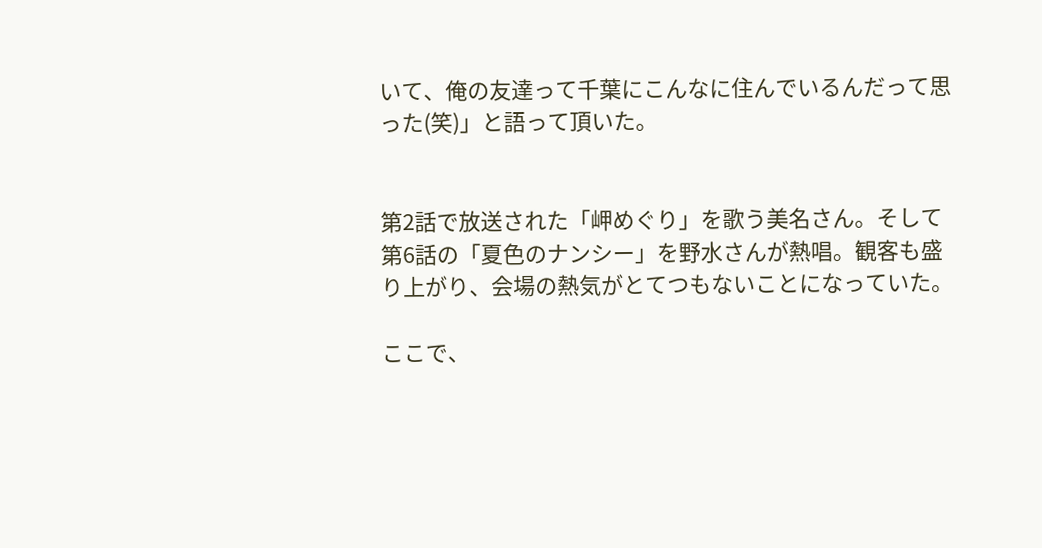いて、俺の友達って千葉にこんなに住んでいるんだって思った(笑)」と語って頂いた。


第2話で放送された「岬めぐり」を歌う美名さん。そして第6話の「夏色のナンシー」を野水さんが熱唱。観客も盛り上がり、会場の熱気がとてつもないことになっていた。

ここで、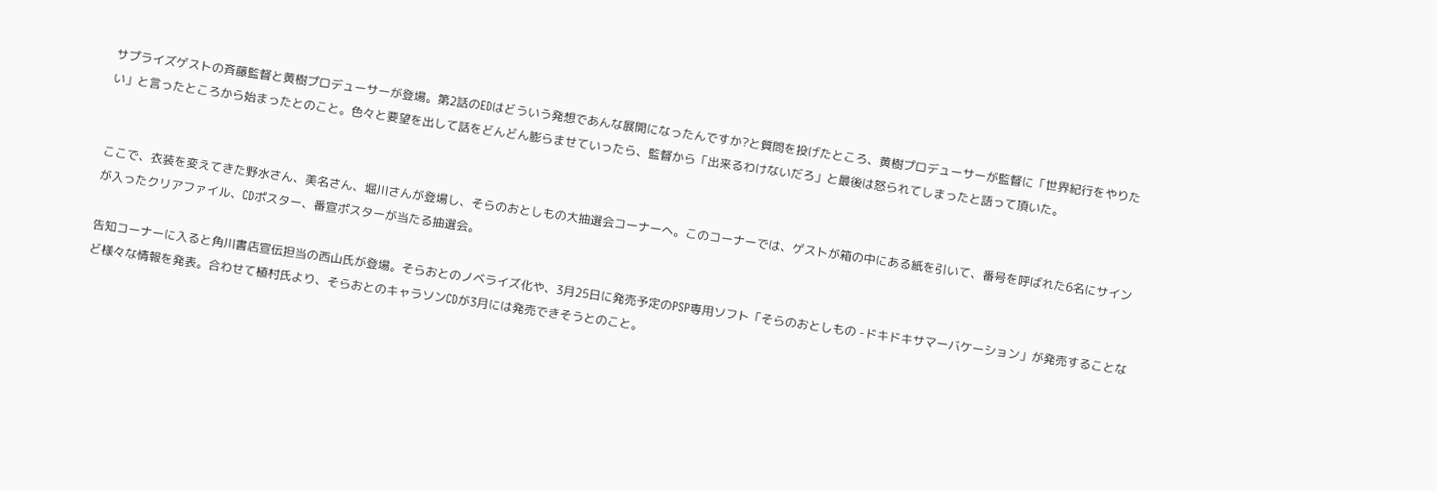サプライズゲストの斉藤監督と黄樹プロデューサーが登場。第2話のEDはどういう発想であんな展開になったんですか?と質問を投げたところ、黄樹プロデューサーが監督に「世界紀行をやりたい」と言ったところから始まったとのこと。色々と要望を出して話をどんどん膨らませていったら、監督から「出来るわけないだろ」と最後は怒られてしまったと語って頂いた。


ここで、衣装を変えてきた野水さん、美名さん、堀川さんが登場し、そらのおとしもの大抽選会コーナーへ。このコーナーでは、ゲストが箱の中にある紙を引いて、番号を呼ばれた6名にサインが入ったクリアファイル、CDポスター、番宣ポスターが当たる抽選会。

告知コーナーに入ると角川書店宣伝担当の西山氏が登場。そらおとのノベライズ化や、3月25日に発売予定のPSP専用ソフト「そらのおとしもの -ドキドキサマーバケーション」が発売することなど様々な情報を発表。合わせて植村氏より、そらおとのキャラソンCDが3月には発売できそうとのこと。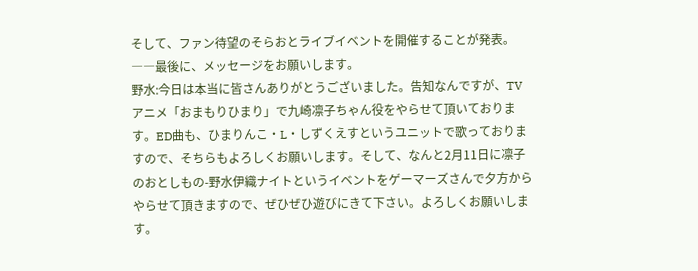そして、ファン待望のそらおとライブイベントを開催することが発表。
――最後に、メッセージをお願いします。
野水:今日は本当に皆さんありがとうございました。告知なんですが、TVアニメ「おまもりひまり」で九崎凛子ちゃん役をやらせて頂いております。ED曲も、ひまりんこ・L・しずくえすというユニットで歌っておりますので、そちらもよろしくお願いします。そして、なんと2月11日に凛子のおとしもの-野水伊織ナイトというイベントをゲーマーズさんで夕方からやらせて頂きますので、ぜひぜひ遊びにきて下さい。よろしくお願いします。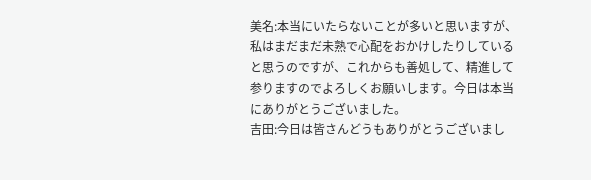美名:本当にいたらないことが多いと思いますが、私はまだまだ未熟で心配をおかけしたりしていると思うのですが、これからも善処して、精進して参りますのでよろしくお願いします。今日は本当にありがとうございました。
吉田:今日は皆さんどうもありがとうございまし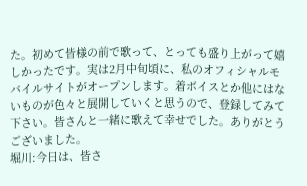た。初めて皆様の前で歌って、とっても盛り上がって嬉しかったです。実は2月中旬頃に、私のオフィシャルモバイルサイトがオープンします。着ボイスとか他にはないものが色々と展開していくと思うので、登録してみて下さい。皆さんと一緒に歌えて幸せでした。ありがとうございました。
堀川:今日は、皆さ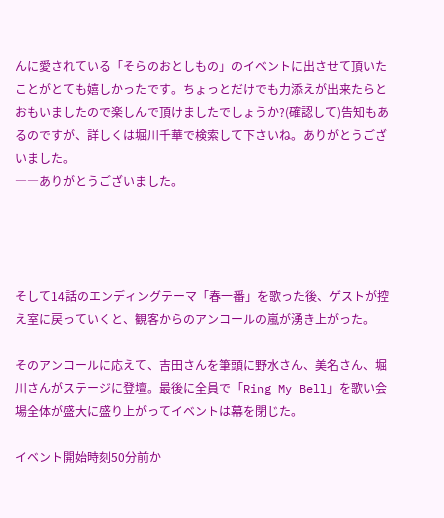んに愛されている「そらのおとしもの」のイベントに出させて頂いたことがとても嬉しかったです。ちょっとだけでも力添えが出来たらとおもいましたので楽しんで頂けましたでしょうか?(確認して)告知もあるのですが、詳しくは堀川千華で検索して下さいね。ありがとうございました。
――ありがとうございました。




そして14話のエンディングテーマ「春一番」を歌った後、ゲストが控え室に戻っていくと、観客からのアンコールの嵐が湧き上がった。

そのアンコールに応えて、吉田さんを筆頭に野水さん、美名さん、堀川さんがステージに登壇。最後に全員で「Ring My Bell」を歌い会場全体が盛大に盛り上がってイベントは幕を閉じた。

イベント開始時刻50分前か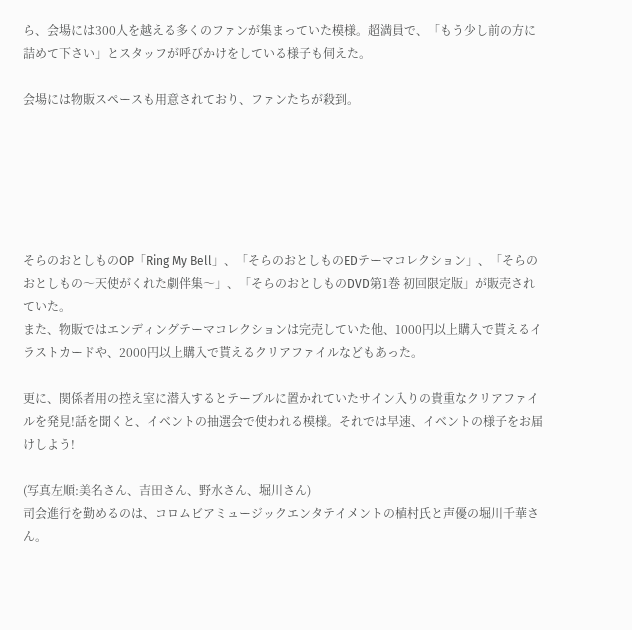ら、会場には300人を越える多くのファンが集まっていた模様。超満員で、「もう少し前の方に詰めて下さい」とスタッフが呼びかけをしている様子も伺えた。

会場には物販スペースも用意されており、ファンたちが殺到。






そらのおとしものOP「Ring My Bell」、「そらのおとしものEDテーマコレクション」、「そらのおとしもの〜天使がくれた劇伴集〜」、「そらのおとしものDVD第1巻 初回限定版」が販売されていた。
また、物販ではエンディングテーマコレクションは完売していた他、1000円以上購入で貰えるイラストカードや、2000円以上購入で貰えるクリアファイルなどもあった。

更に、関係者用の控え室に潜入するとテーブルに置かれていたサイン入りの貴重なクリアファイルを発見!話を聞くと、イベントの抽選会で使われる模様。それでは早速、イベントの様子をお届けしよう!

(写真左順:美名さん、吉田さん、野水さん、堀川さん)
司会進行を勤めるのは、コロムビアミュージックエンタテイメントの植村氏と声優の堀川千華さん。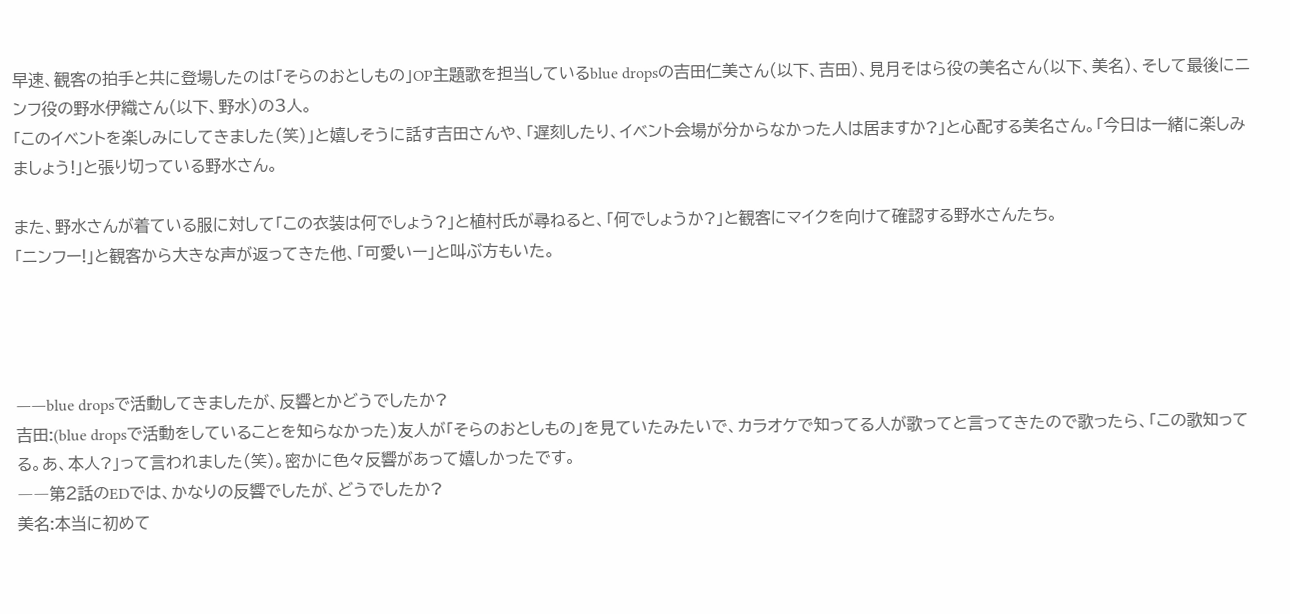早速、観客の拍手と共に登場したのは「そらのおとしもの」OP主題歌を担当しているblue dropsの吉田仁美さん(以下、吉田)、見月そはら役の美名さん(以下、美名)、そして最後にニンフ役の野水伊織さん(以下、野水)の3人。
「このイベントを楽しみにしてきました(笑)」と嬉しそうに話す吉田さんや、「遅刻したり、イベント会場が分からなかった人は居ますか?」と心配する美名さん。「今日は一緒に楽しみましょう!」と張り切っている野水さん。

また、野水さんが着ている服に対して「この衣装は何でしょう?」と植村氏が尋ねると、「何でしょうか?」と観客にマイクを向けて確認する野水さんたち。
「ニンフー!」と観客から大きな声が返ってきた他、「可愛いー」と叫ぶ方もいた。




――blue dropsで活動してきましたが、反響とかどうでしたか?
吉田:(blue dropsで活動をしていることを知らなかった)友人が「そらのおとしもの」を見ていたみたいで、カラオケで知ってる人が歌ってと言ってきたので歌ったら、「この歌知ってる。あ、本人?」って言われました(笑)。密かに色々反響があって嬉しかったです。
――第2話のEDでは、かなりの反響でしたが、どうでしたか?
美名:本当に初めて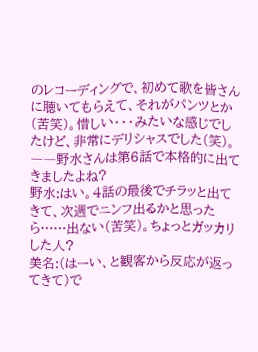のレコーディングで、初めて歌を皆さんに聴いてもらえて、それがパンツとか(苦笑)。惜しい・・・みたいな感じでしたけど、非常にデリシャスでした(笑)。
――野水さんは第6話で本格的に出てきましたよね?
野水:はい。4話の最後でチラッと出てきて、次週でニンフ出るかと思ったら……出ない(苦笑)。ちょっとガッカリした人?
美名:(はーい、と観客から反応が返ってきて)で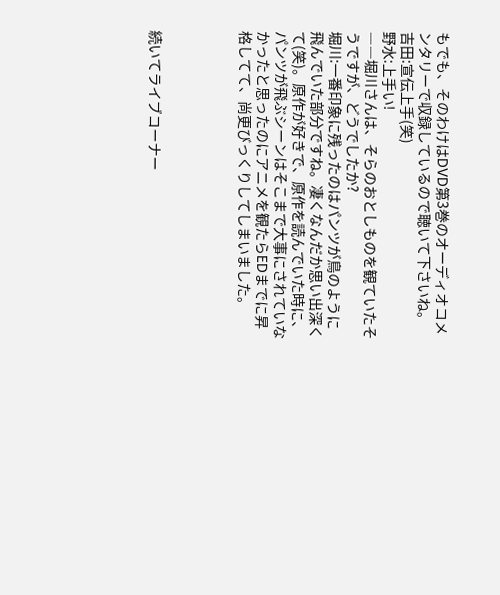もでも、そのわけはDVD第3巻のオーディオコメンタリーで収録しているので聴いて下さいね。
吉田:宣伝上手(笑)
野水:上手い!
――堀川さんは、そらのおとしものを観ていたそうですが、どうでしたか?
堀川:一番印象に残ったのはパンツが鳥のように飛んでいた部分ですね。凄くなんだか思い出深くて(笑)。原作が好きで、原作を読んでいた時に、パンツが飛ぶシーンはそこまで大事にされていなかったと思ったのにアニメを観たらEDまでに昇格してて、尚更びっくりしてしまいました。




続いてライブコーナー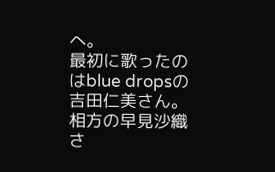へ。
最初に歌ったのはblue dropsの吉田仁美さん。相方の早見沙織さ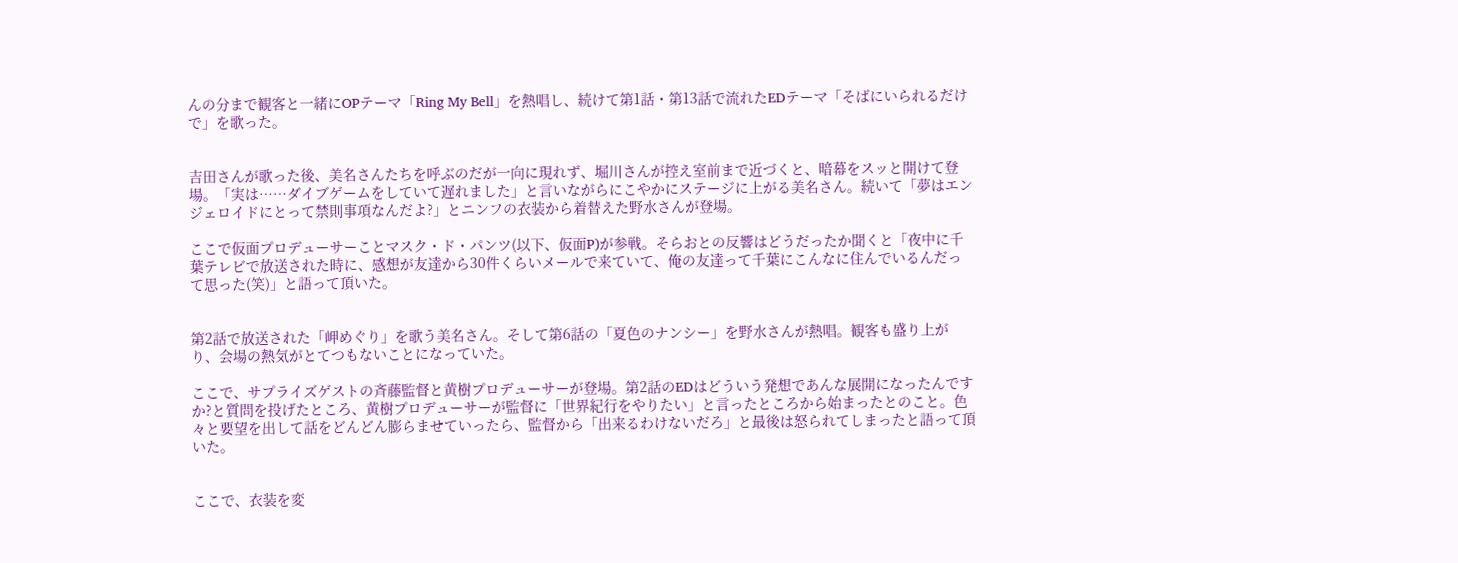んの分まで観客と一緒にOPテーマ「Ring My Bell」を熱唱し、続けて第1話・第13話で流れたEDテーマ「そばにいられるだけで」を歌った。


吉田さんが歌った後、美名さんたちを呼ぶのだが一向に現れず、堀川さんが控え室前まで近づくと、暗幕をスッと開けて登場。「実は……ダイブゲームをしていて遅れました」と言いながらにこやかにステージに上がる美名さん。続いて「夢はエンジェロイドにとって禁則事項なんだよ?」とニンフの衣装から着替えた野水さんが登場。

ここで仮面プロデューサーことマスク・ド・パンツ(以下、仮面P)が参戦。そらおとの反響はどうだったか聞くと「夜中に千葉テレビで放送された時に、感想が友達から30件くらいメールで来ていて、俺の友達って千葉にこんなに住んでいるんだって思った(笑)」と語って頂いた。


第2話で放送された「岬めぐり」を歌う美名さん。そして第6話の「夏色のナンシー」を野水さんが熱唱。観客も盛り上がり、会場の熱気がとてつもないことになっていた。

ここで、サプライズゲストの斉藤監督と黄樹プロデューサーが登場。第2話のEDはどういう発想であんな展開になったんですか?と質問を投げたところ、黄樹プロデューサーが監督に「世界紀行をやりたい」と言ったところから始まったとのこと。色々と要望を出して話をどんどん膨らませていったら、監督から「出来るわけないだろ」と最後は怒られてしまったと語って頂いた。


ここで、衣装を変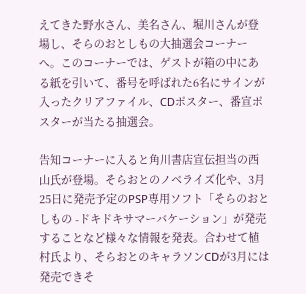えてきた野水さん、美名さん、堀川さんが登場し、そらのおとしもの大抽選会コーナーへ。このコーナーでは、ゲストが箱の中にある紙を引いて、番号を呼ばれた6名にサインが入ったクリアファイル、CDポスター、番宣ポスターが当たる抽選会。

告知コーナーに入ると角川書店宣伝担当の西山氏が登場。そらおとのノベライズ化や、3月25日に発売予定のPSP専用ソフト「そらのおとしもの -ドキドキサマーバケーション」が発売することなど様々な情報を発表。合わせて植村氏より、そらおとのキャラソンCDが3月には発売できそ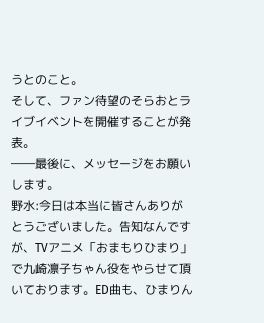うとのこと。
そして、ファン待望のそらおとライブイベントを開催することが発表。
――最後に、メッセージをお願いします。
野水:今日は本当に皆さんありがとうございました。告知なんですが、TVアニメ「おまもりひまり」で九崎凛子ちゃん役をやらせて頂いております。ED曲も、ひまりん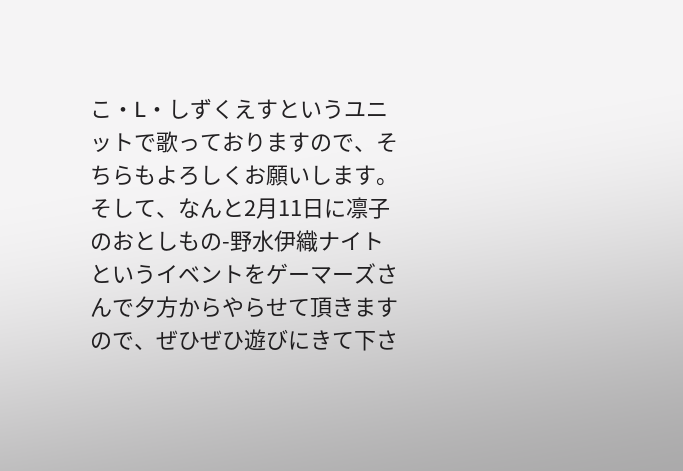こ・L・しずくえすというユニットで歌っておりますので、そちらもよろしくお願いします。そして、なんと2月11日に凛子のおとしもの-野水伊織ナイトというイベントをゲーマーズさんで夕方からやらせて頂きますので、ぜひぜひ遊びにきて下さ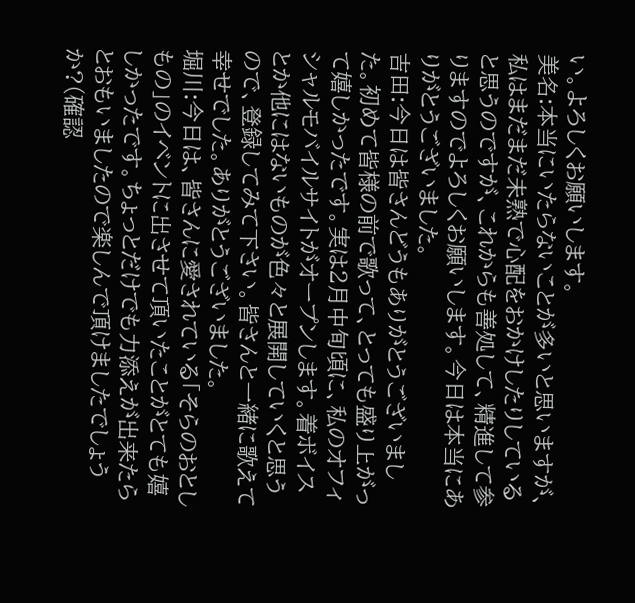い。よろしくお願いします。
美名:本当にいたらないことが多いと思いますが、私はまだまだ未熟で心配をおかけしたりしていると思うのですが、これからも善処して、精進して参りますのでよろしくお願いします。今日は本当にありがとうございました。
吉田:今日は皆さんどうもありがとうございました。初めて皆様の前で歌って、とっても盛り上がって嬉しかったです。実は2月中旬頃に、私のオフィシャルモバイルサイトがオープンします。着ボイスとか他にはないものが色々と展開していくと思うので、登録してみて下さい。皆さんと一緒に歌えて幸せでした。ありがとうございました。
堀川:今日は、皆さんに愛されている「そらのおとしもの」のイベントに出させて頂いたことがとても嬉しかったです。ちょっとだけでも力添えが出来たらとおもいましたので楽しんで頂けましたでしょうか?(確認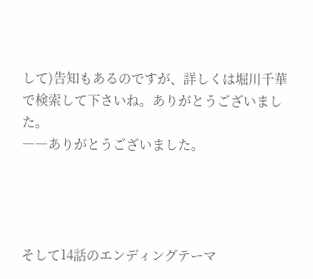して)告知もあるのですが、詳しくは堀川千華で検索して下さいね。ありがとうございました。
――ありがとうございました。




そして14話のエンディングテーマ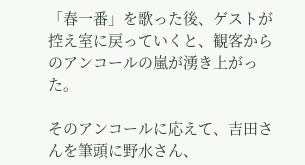「春一番」を歌った後、ゲストが控え室に戻っていくと、観客からのアンコールの嵐が湧き上がった。

そのアンコールに応えて、吉田さんを筆頭に野水さん、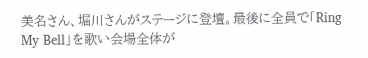美名さん、堀川さんがステージに登壇。最後に全員で「Ring My Bell」を歌い会場全体が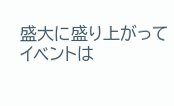盛大に盛り上がってイベントは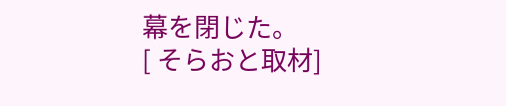幕を閉じた。
[ そらおと取材]